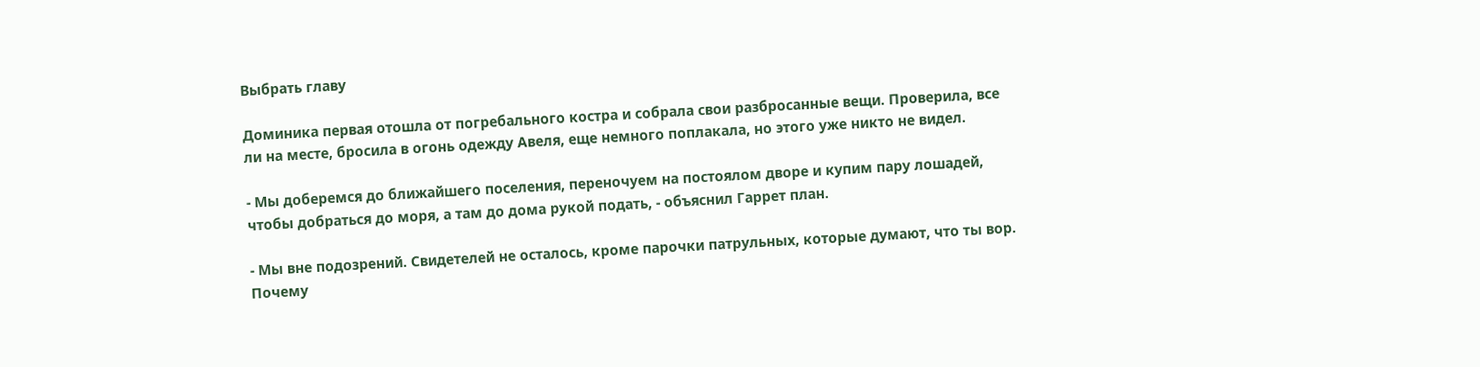Выбрать главу

Доминика первая отошла от погребального костра и собрала свои разбросанные вещи. Проверила, все ли на месте, бросила в огонь одежду Авеля, еще немного поплакала, но этого уже никто не видел.

- Мы доберемся до ближайшего поселения, переночуем на постоялом дворе и купим пару лошадей, чтобы добраться до моря, а там до дома рукой подать, - объяснил Гаррет план.

- Мы вне подозрений. Свидетелей не осталось, кроме парочки патрульных, которые думают, что ты вор. Почему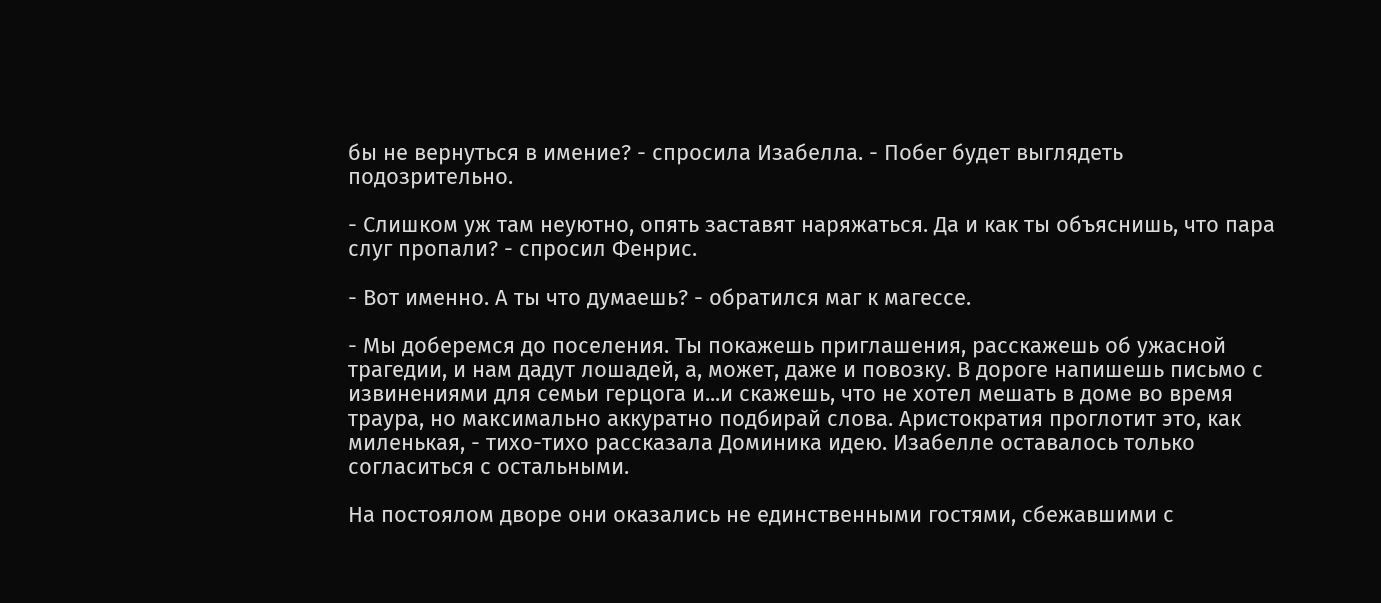бы не вернуться в имение? - спросила Изабелла. - Побег будет выглядеть подозрительно.

- Слишком уж там неуютно, опять заставят наряжаться. Да и как ты объяснишь, что пара слуг пропали? - спросил Фенрис.

- Вот именно. А ты что думаешь? - обратился маг к магессе.

- Мы доберемся до поселения. Ты покажешь приглашения, расскажешь об ужасной трагедии, и нам дадут лошадей, а, может, даже и повозку. В дороге напишешь письмо с извинениями для семьи герцога и...и скажешь, что не хотел мешать в доме во время траура, но максимально аккуратно подбирай слова. Аристократия проглотит это, как миленькая, - тихо-тихо рассказала Доминика идею. Изабелле оставалось только согласиться с остальными.

На постоялом дворе они оказались не единственными гостями, сбежавшими с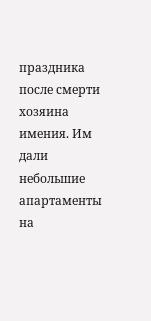праздника после смерти хозяина имения. Им дали небольшие апартаменты на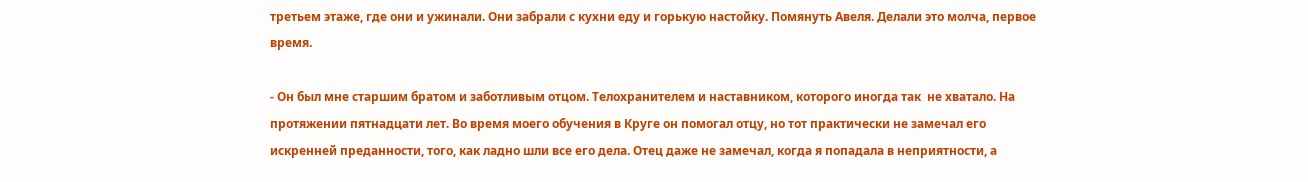третьем этаже, где они и ужинали. Они забрали с кухни еду и горькую настойку. Помянуть Авеля. Делали это молча, первое время.

- Он был мне старшим братом и заботливым отцом. Телохранителем и наставником, которого иногда так  не хватало. На протяжении пятнадцати лет. Во время моего обучения в Круге он помогал отцу, но тот практически не замечал его искренней преданности, того, как ладно шли все его дела. Отец даже не замечал, когда я попадала в неприятности, а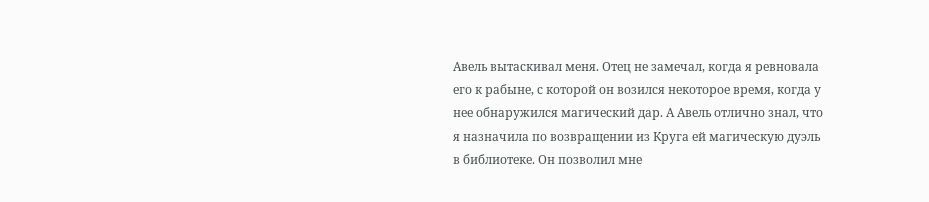Авель вытаскивал меня. Отец не замечал, когда я ревновала его к рабыне, с которой он возился некоторое время, когда у нее обнаружился магический дар. А Авель отлично знал, что я назначила по возвращении из Круга ей магическую дуэль в библиотеке. Он позволил мне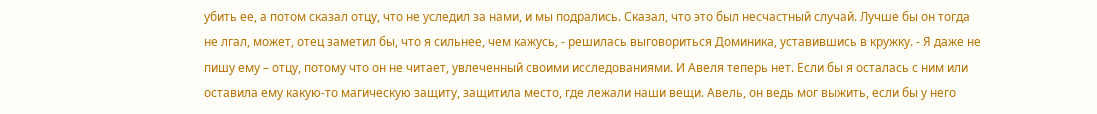убить ее, а потом сказал отцу, что не уследил за нами, и мы подрались. Сказал, что это был несчастный случай. Лучше бы он тогда не лгал, может, отец заметил бы, что я сильнее, чем кажусь, - решилась выговориться Доминика, уставившись в кружку. - Я даже не пишу ему – отцу, потому что он не читает, увлеченный своими исследованиями. И Авеля теперь нет. Если бы я осталась с ним или оставила ему какую-то магическую защиту, защитила место, где лежали наши вещи. Авель, он ведь мог выжить, если бы у него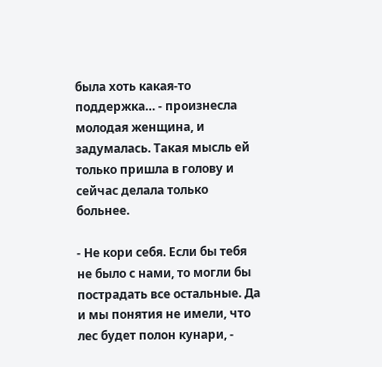была хоть какая-то поддержка… - произнесла молодая женщина, и задумалась. Такая мысль ей только пришла в голову и сейчас делала только больнее.

- Не кори себя. Если бы тебя не было с нами, то могли бы пострадать все остальные. Да и мы понятия не имели, что лес будет полон кунари, -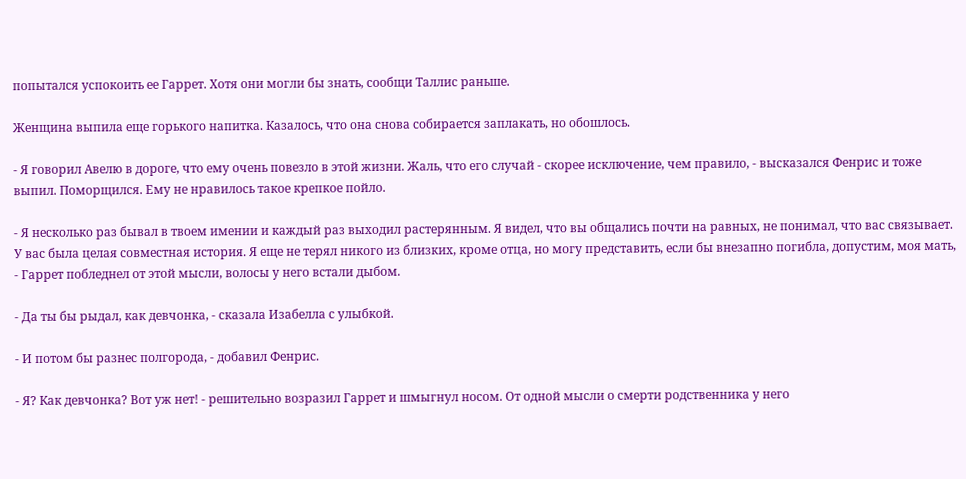попытался успокоить ее Гаррет. Хотя они могли бы знать, сообщи Таллис раньше.

Женщина выпила еще горького напитка. Казалось, что она снова собирается заплакать, но обошлось.

- Я говорил Авелю в дороге, что ему очень повезло в этой жизни. Жаль, что его случай - скорее исключение, чем правило, - высказался Фенрис и тоже выпил. Поморщился. Ему не нравилось такое крепкое пойло.

- Я несколько раз бывал в твоем имении и каждый раз выходил растерянным. Я видел, что вы общались почти на равных, не понимал, что вас связывает. У вас была целая совместная история. Я еще не терял никого из близких, кроме отца, но могу представить, если бы внезапно погибла, допустим, моя мать, - Гаррет побледнел от этой мысли, волосы у него встали дыбом.

- Да ты бы рыдал, как девчонка, - сказала Изабелла с улыбкой.

- И потом бы разнес полгорода, - добавил Фенрис.

- Я? Как девчонка? Вот уж нет! - решительно возразил Гаррет и шмыгнул носом. От одной мысли о смерти родственника у него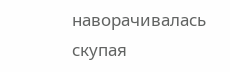наворачивалась скупая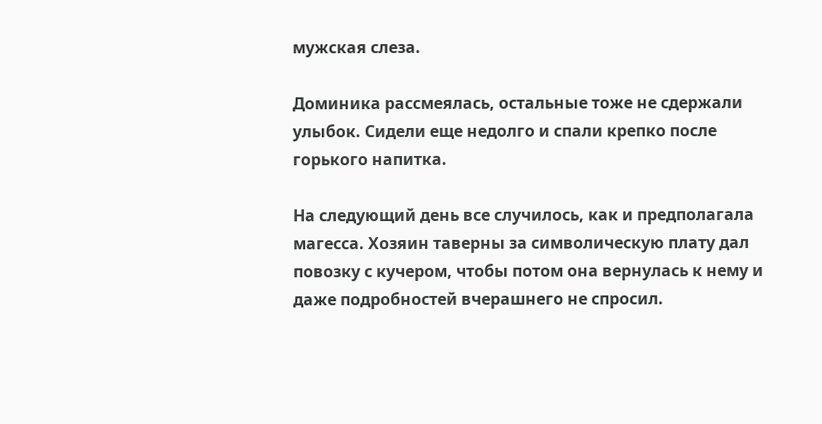мужская слеза.

Доминика рассмеялась, остальные тоже не сдержали улыбок. Сидели еще недолго и спали крепко после горького напитка.

На следующий день все случилось, как и предполагала магесса. Хозяин таверны за символическую плату дал повозку с кучером, чтобы потом она вернулась к нему и даже подробностей вчерашнего не спросил.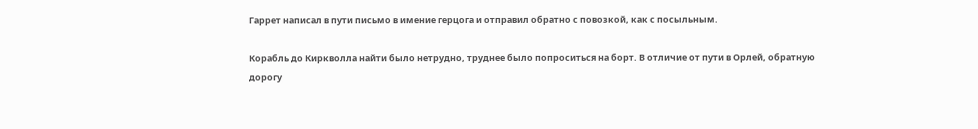Гаррет написал в пути письмо в имение герцога и отправил обратно с повозкой, как с посыльным.

Корабль до Киркволла найти было нетрудно, труднее было попроситься на борт. В отличие от пути в Орлей, обратную дорогу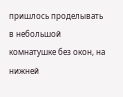пришлось проделывать в небольшой комнатушке без окон, на нижней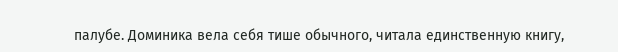палубе. Доминика вела себя тише обычного, читала единственную книгу,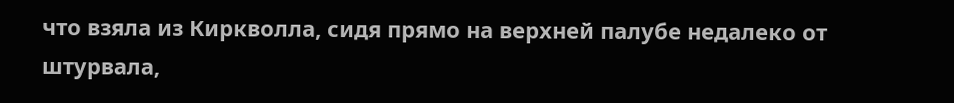что взяла из Киркволла, сидя прямо на верхней палубе недалеко от штурвала,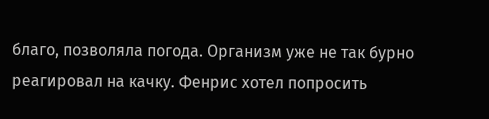благо, позволяла погода. Организм уже не так бурно реагировал на качку. Фенрис хотел попросить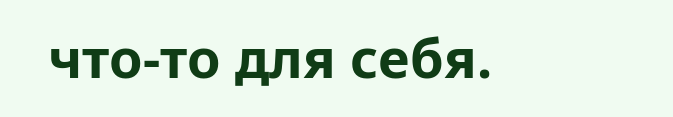что-то для себя.